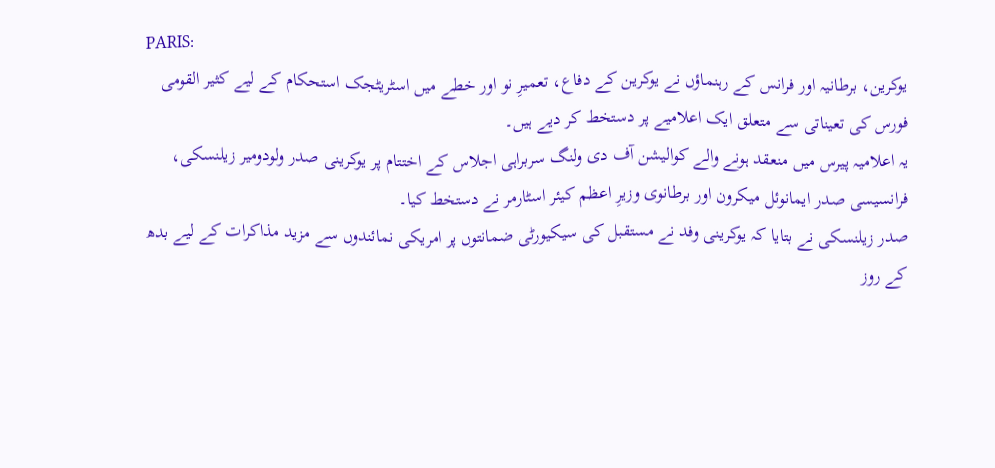PARIS:
یوکرین، برطانیہ اور فرانس کے رہنماؤں نے یوکرین کے دفاع، تعمیرِ نو اور خطے میں اسٹریٹجک استحکام کے لیے کثیر القومی فورس کی تعیناتی سے متعلق ایک اعلامیے پر دستخط کر دیے ہیں۔
یہ اعلامیہ پیرس میں منعقد ہونے والے کوالیشن آف دی ولنگ سربراہی اجلاس کے اختتام پر یوکرینی صدر ولودومیر زیلنسکی، فرانسیسی صدر ایمانوئل میکرون اور برطانوی وزیرِ اعظم کیئر اسٹارمر نے دستخط کیا۔
صدر زیلنسکی نے بتایا کہ یوکرینی وفد نے مستقبل کی سیکیورٹی ضمانتوں پر امریکی نمائندوں سے مزید مذاکرات کے لیے بدھ کے روز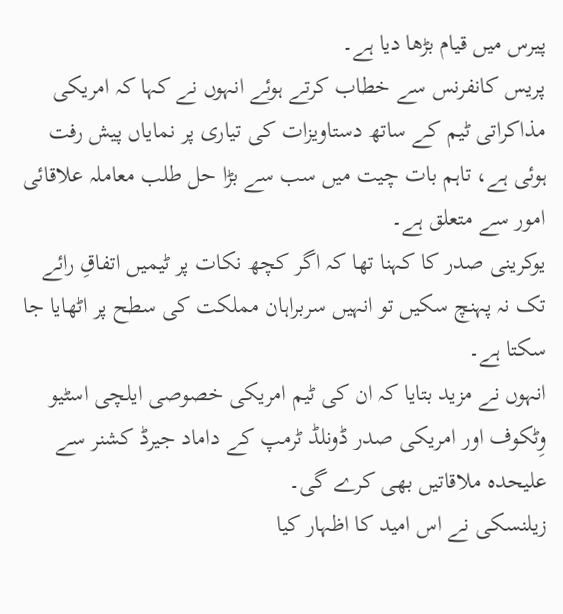پیرس میں قیام بڑھا دیا ہے۔
پریس کانفرنس سے خطاب کرتے ہوئے انہوں نے کہا کہ امریکی مذاکراتی ٹیم کے ساتھ دستاویزات کی تیاری پر نمایاں پیش رفت ہوئی ہے، تاہم بات چیت میں سب سے بڑا حل طلب معاملہ علاقائی امور سے متعلق ہے۔
یوکرینی صدر کا کہنا تھا کہ اگر کچھ نکات پر ٹیمیں اتفاقِ رائے تک نہ پہنچ سکیں تو انہیں سربراہان مملکت کی سطح پر اٹھایا جا سکتا ہے۔
انہوں نے مزید بتایا کہ ان کی ٹیم امریکی خصوصی ایلچی اسٹیو وِٹکوف اور امریکی صدر ڈونلڈ ٹرمپ کے داماد جیرڈ کشنر سے علیحدہ ملاقاتیں بھی کرے گی۔
زیلنسکی نے اس امید کا اظہار کیا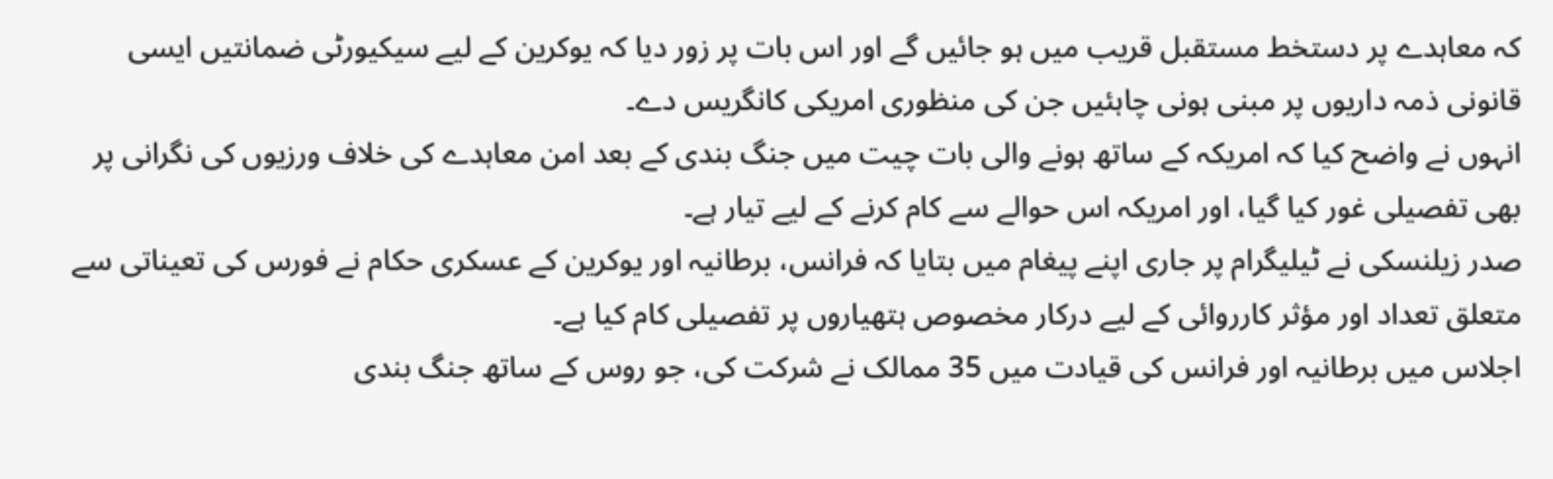کہ معاہدے پر دستخط مستقبل قریب میں ہو جائیں گے اور اس بات پر زور دیا کہ یوکرین کے لیے سیکیورٹی ضمانتیں ایسی قانونی ذمہ داریوں پر مبنی ہونی چاہئیں جن کی منظوری امریکی کانگریس دے۔
انہوں نے واضح کیا کہ امریکہ کے ساتھ ہونے والی بات چیت میں جنگ بندی کے بعد امن معاہدے کی خلاف ورزیوں کی نگرانی پر بھی تفصیلی غور کیا گیا، اور امریکہ اس حوالے سے کام کرنے کے لیے تیار ہے۔
صدر زیلنسکی نے ٹیلیگرام پر جاری اپنے پیغام میں بتایا کہ فرانس، برطانیہ اور یوکرین کے عسکری حکام نے فورس کی تعیناتی سے متعلق تعداد اور مؤثر کارروائی کے لیے درکار مخصوص ہتھیاروں پر تفصیلی کام کیا ہے۔
اجلاس میں برطانیہ اور فرانس کی قیادت میں 35 ممالک نے شرکت کی، جو روس کے ساتھ جنگ بندی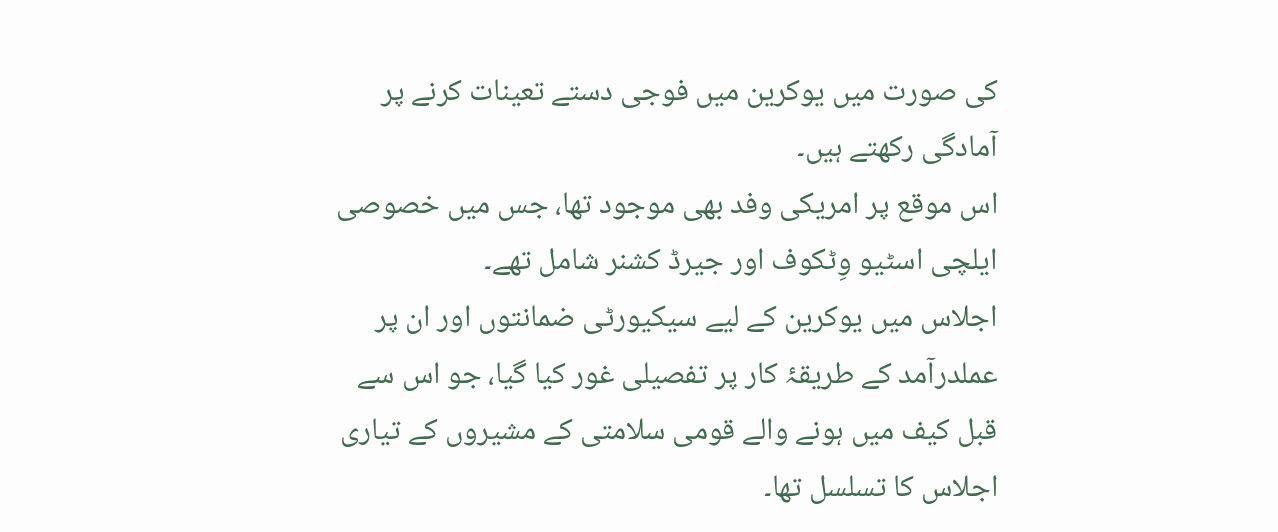کی صورت میں یوکرین میں فوجی دستے تعینات کرنے پر آمادگی رکھتے ہیں۔
اس موقع پر امریکی وفد بھی موجود تھا، جس میں خصوصی ایلچی اسٹیو وِٹکوف اور جیرڈ کشنر شامل تھے۔
اجلاس میں یوکرین کے لیے سیکیورٹی ضمانتوں اور ان پر عملدرآمد کے طریقۂ کار پر تفصیلی غور کیا گیا، جو اس سے قبل کیف میں ہونے والے قومی سلامتی کے مشیروں کے تیاری اجلاس کا تسلسل تھا۔